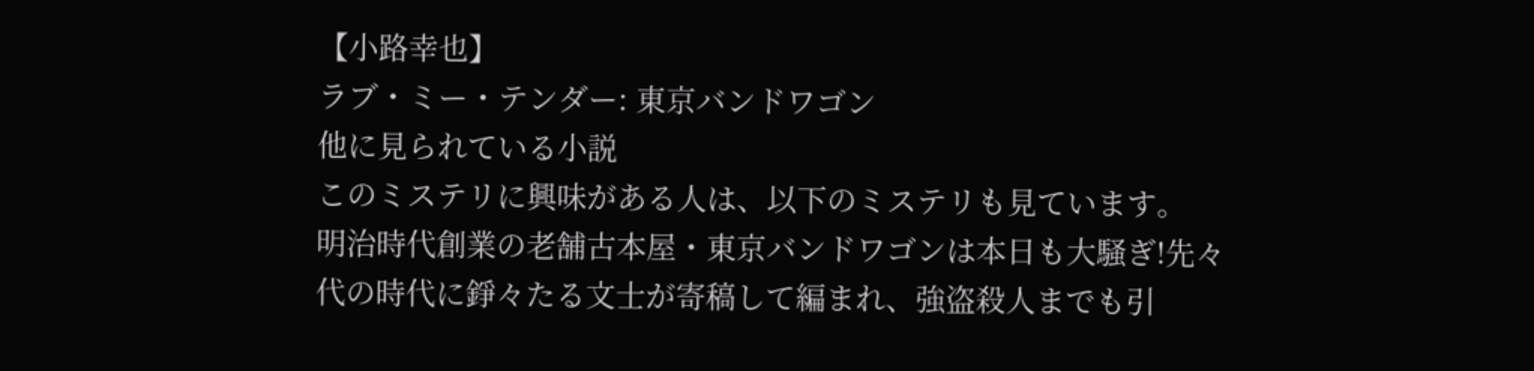【小路幸也】
ラブ・ミー・テンダー: 東京バンドワゴン
他に見られている小説
このミステリに興味がある人は、以下のミステリも見ています。
明治時代創業の老舗古本屋・東京バンドワゴンは本日も大騒ぎ!先々代の時代に錚々たる文士が寄稿して編まれ、強盗殺人までも引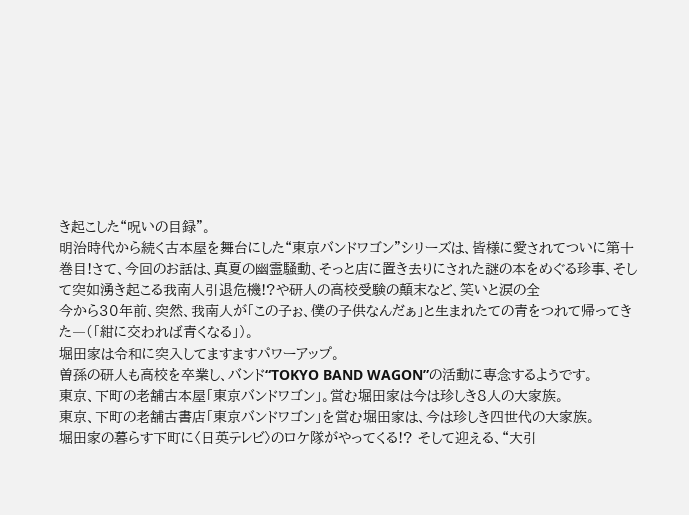き起こした“呪いの目録”。
明治時代から続く古本屋を舞台にした“東京バンドワゴン”シリーズは、皆様に愛されてついに第十巻目!さて、今回のお話は、真夏の幽霊騒動、そっと店に置き去りにされた謎の本をめぐる珍事、そして突如湧き起こる我南人引退危機!?や研人の高校受験の顛末など、笑いと涙の全
今から30年前、突然、我南人が「この子ぉ、僕の子供なんだぁ」と生まれたての青をつれて帰ってきた―(「紺に交われば青くなる」)。
堀田家は令和に突入してますますパワーアップ。
曽孫の研人も高校を卒業し、バンド“TOKYO BAND WAGON”の活動に専念するようです。
東京、下町の老舗古本屋「東京バンドワゴン」。営む堀田家は今は珍しき8人の大家族。
東京、下町の老舗古書店「東京バンドワゴン」を営む堀田家は、今は珍しき四世代の大家族。
堀田家の暮らす下町に〈日英テレビ〉のロケ隊がやってくる!? そして迎える、“大引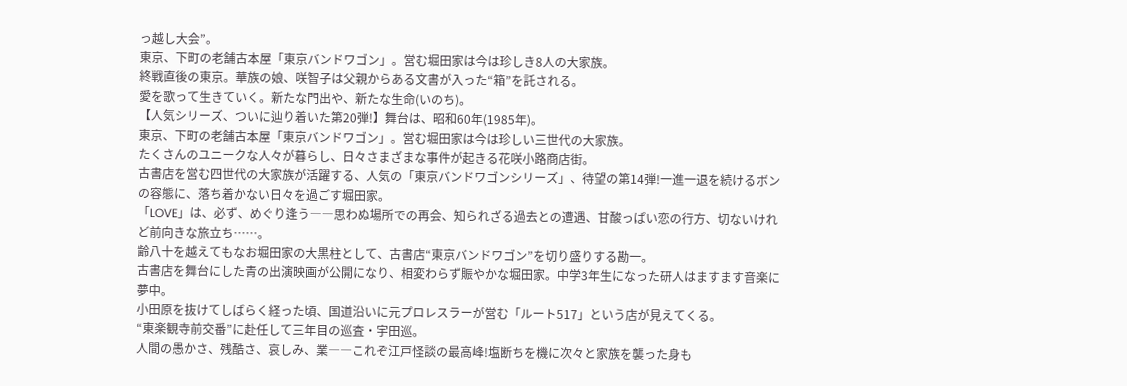っ越し大会”。
東京、下町の老舗古本屋「東京バンドワゴン」。営む堀田家は今は珍しき8人の大家族。
終戦直後の東京。華族の娘、咲智子は父親からある文書が入った“箱”を託される。
愛を歌って生きていく。新たな門出や、新たな生命(いのち)。
【人気シリーズ、ついに辿り着いた第20弾!】舞台は、昭和60年(1985年)。
東京、下町の老舗古本屋「東京バンドワゴン」。営む堀田家は今は珍しい三世代の大家族。
たくさんのユニークな人々が暮らし、日々さまざまな事件が起きる花咲小路商店街。
古書店を営む四世代の大家族が活躍する、人気の「東京バンドワゴンシリーズ」、待望の第14弾!一進一退を続けるボンの容態に、落ち着かない日々を過ごす堀田家。
「LOVE」は、必ず、めぐり逢う――思わぬ場所での再会、知られざる過去との遭遇、甘酸っぱい恋の行方、切ないけれど前向きな旅立ち……。
齢八十を越えてもなお堀田家の大黒柱として、古書店“東京バンドワゴン”を切り盛りする勘一。
古書店を舞台にした青の出演映画が公開になり、相変わらず賑やかな堀田家。中学3年生になった研人はますます音楽に夢中。
小田原を抜けてしばらく経った頃、国道沿いに元プロレスラーが営む「ルート517」という店が見えてくる。
“東楽観寺前交番”に赴任して三年目の巡査・宇田巡。
人間の愚かさ、残酷さ、哀しみ、業――これぞ江戸怪談の最高峰!塩断ちを機に次々と家族を襲った身も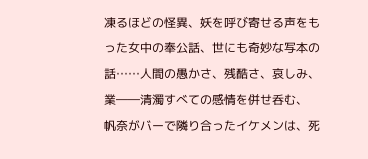凍るほどの怪異、妖を呼び寄せる声をもった女中の奉公話、世にも奇妙な写本の話……人間の愚かさ、残酷さ、哀しみ、業――清濁すべての感情を併せ呑む、
帆奈がバーで隣り合ったイケメンは、死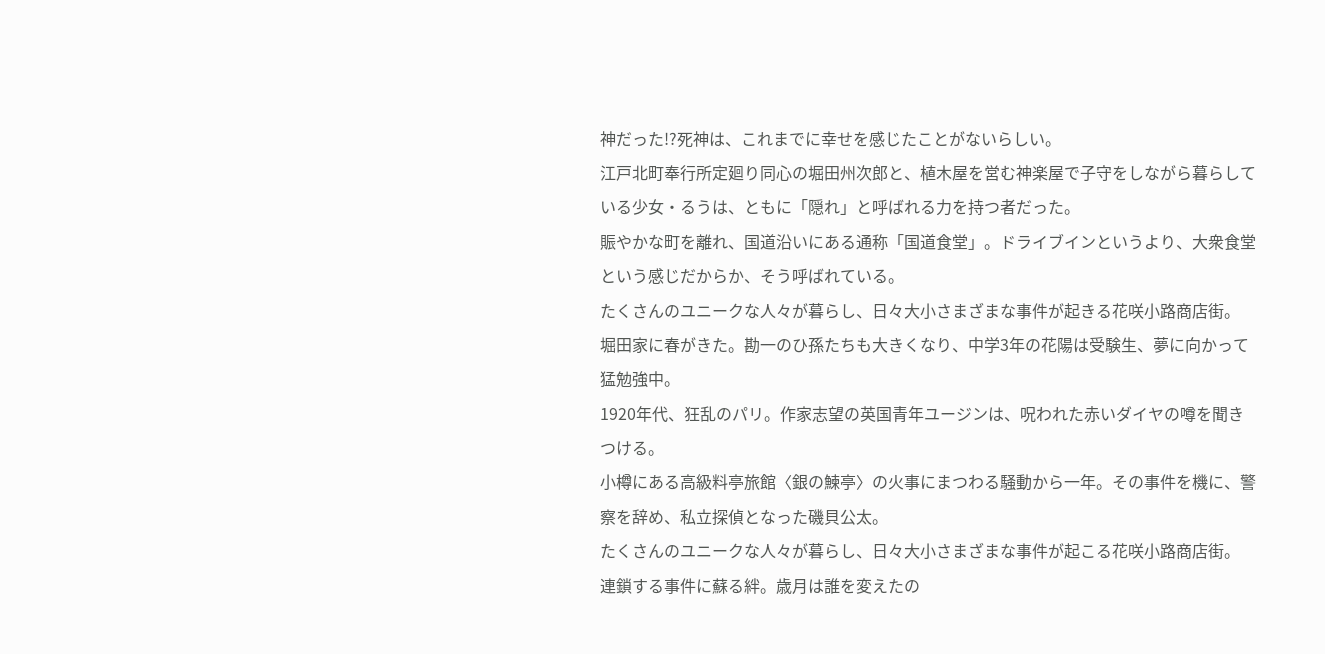神だった!?死神は、これまでに幸せを感じたことがないらしい。
江戸北町奉行所定廻り同心の堀田州次郎と、植木屋を営む神楽屋で子守をしながら暮らしている少女・るうは、ともに「隠れ」と呼ばれる力を持つ者だった。
賑やかな町を離れ、国道沿いにある通称「国道食堂」。ドライブインというより、大衆食堂という感じだからか、そう呼ばれている。
たくさんのユニークな人々が暮らし、日々大小さまざまな事件が起きる花咲小路商店街。
堀田家に春がきた。勘一のひ孫たちも大きくなり、中学3年の花陽は受験生、夢に向かって猛勉強中。
1920年代、狂乱のパリ。作家志望の英国青年ユージンは、呪われた赤いダイヤの噂を聞きつける。
小樽にある高級料亭旅館〈銀の鰊亭〉の火事にまつわる騒動から一年。その事件を機に、警察を辞め、私立探偵となった磯貝公太。
たくさんのユニークな人々が暮らし、日々大小さまざまな事件が起こる花咲小路商店街。
連鎖する事件に蘇る絆。歳月は誰を変えたの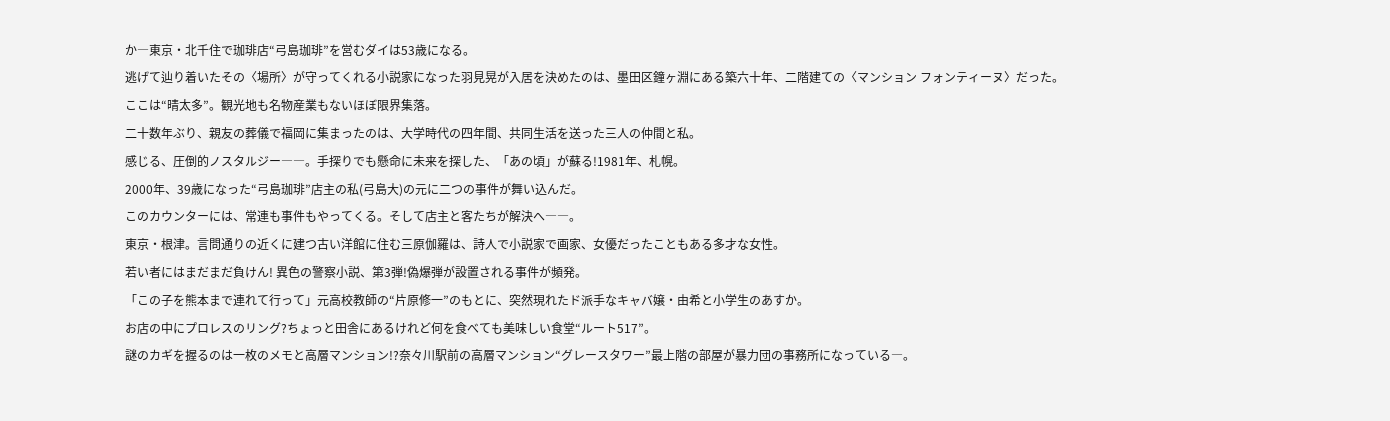か―東京・北千住で珈琲店“弓島珈琲”を営むダイは53歳になる。
逃げて辿り着いたその〈場所〉が守ってくれる小説家になった羽見晃が入居を決めたのは、墨田区鐘ヶ淵にある築六十年、二階建ての〈マンション フォンティーヌ〉だった。
ここは“晴太多”。観光地も名物産業もないほぼ限界集落。
二十数年ぶり、親友の葬儀で福岡に集まったのは、大学時代の四年間、共同生活を送った三人の仲間と私。
感じる、圧倒的ノスタルジー――。手探りでも懸命に未来を探した、「あの頃」が蘇る!1981年、札幌。
2000年、39歳になった“弓島珈琲”店主の私(弓島大)の元に二つの事件が舞い込んだ。
このカウンターには、常連も事件もやってくる。そして店主と客たちが解決へ――。
東京・根津。言問通りの近くに建つ古い洋館に住む三原伽羅は、詩人で小説家で画家、女優だったこともある多才な女性。
若い者にはまだまだ負けん! 異色の警察小説、第3弾!偽爆弾が設置される事件が頻発。
「この子を熊本まで連れて行って」元高校教師の“片原修一”のもとに、突然現れたド派手なキャバ嬢・由希と小学生のあすか。
お店の中にプロレスのリング?ちょっと田舎にあるけれど何を食べても美味しい食堂“ルート517”。
謎のカギを握るのは一枚のメモと高層マンション!?奈々川駅前の高層マンション“グレースタワー”最上階の部屋が暴力団の事務所になっている―。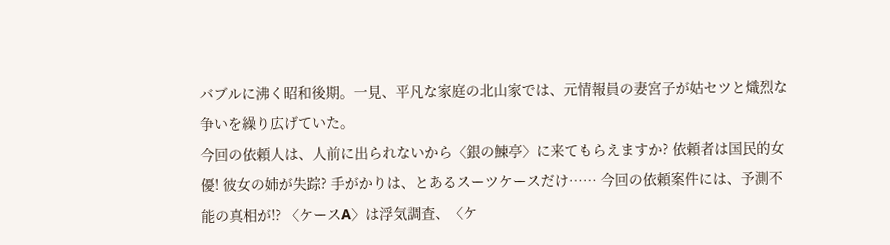バブルに沸く昭和後期。一見、平凡な家庭の北山家では、元情報員の妻宮子が姑セツと熾烈な争いを繰り広げていた。
今回の依頼人は、人前に出られないから〈銀の鰊亭〉に来てもらえますか? 依頼者は国民的女優! 彼女の姉が失踪? 手がかりは、とあるスーツケースだけ…… 今回の依頼案件には、予測不能の真相が!? 〈ケースA〉は浮気調査、〈ケ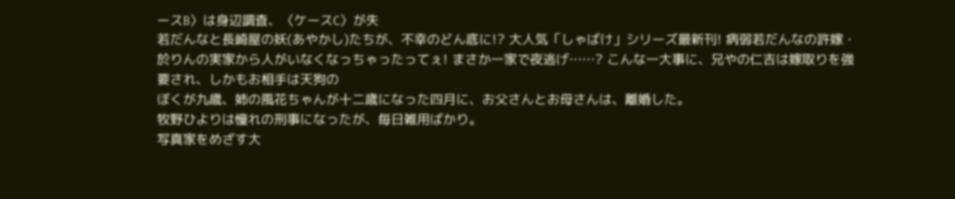ースB〉は身辺調査、〈ケースC〉が失
若だんなと長崎屋の妖(あやかし)たちが、不幸のどん底に!? 大人気「しゃばけ」シリーズ最新刊! 病弱若だんなの許嫁・於りんの実家から人がいなくなっちゃったってぇ! まさか一家で夜逃げ……? こんな一大事に、兄やの仁吉は嫁取りを強要され、しかもお相手は天狗の
ぼくが九歳、姉の風花ちゃんが十二歳になった四月に、お父さんとお母さんは、離婚した。
牧野ひよりは憧れの刑事になったが、毎日雑用ばかり。
写真家をめざす大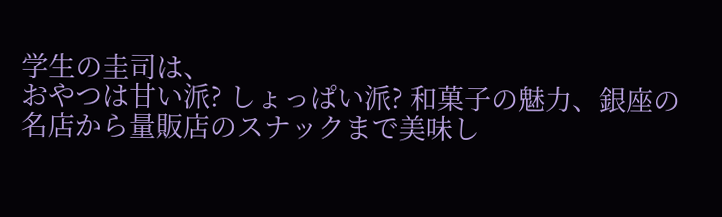学生の圭司は、
おやつは甘い派? しょっぱい派? 和菓子の魅力、銀座の名店から量販店のスナックまで美味し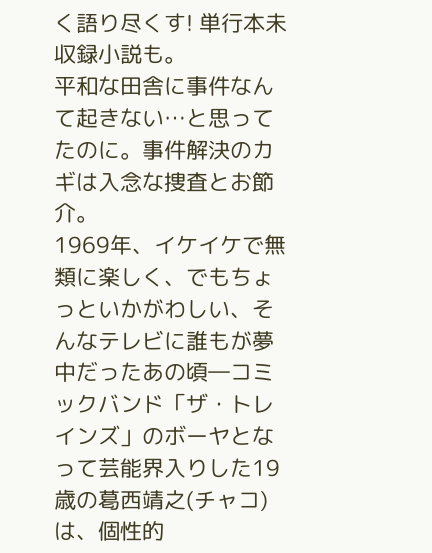く語り尽くす! 単行本未収録小説も。
平和な田舎に事件なんて起きない…と思ってたのに。事件解決のカギは入念な捜査とお節介。
1969年、イケイケで無類に楽しく、でもちょっといかがわしい、そんなテレビに誰もが夢中だったあの頃―コミックバンド「ザ・トレインズ」のボーヤとなって芸能界入りした19歳の葛西靖之(チャコ)は、個性的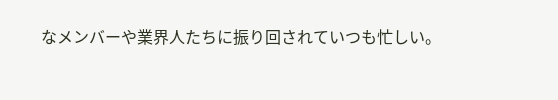なメンバーや業界人たちに振り回されていつも忙しい。